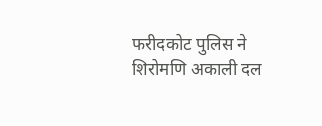फरीदकोट पुलिस ने शिरोमणि अकाली दल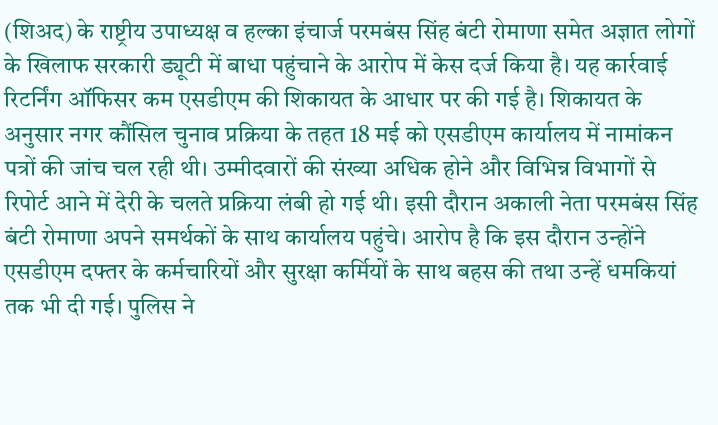(शिअद) के राष्ट्रीय उपाध्यक्ष व हल्का इंचार्ज परमबंस सिंह बंटी रोमाणा समेत अज्ञात लोगों के खिलाफ सरकारी ड्यूटी में बाधा पहुंचाने के आरोप में केस दर्ज किया है। यह कार्रवाई रिटर्निंग ऑफिसर कम एसडीएम की शिकायत के आधार पर की गई है। शिकायत के अनुसार नगर कौंसिल चुनाव प्रक्रिया के तहत 18 मई को एसडीएम कार्यालय में नामांकन पत्रों की जांच चल रही थी। उम्मीदवारों की संख्या अधिक होने और विभिन्न विभागों से रिपोर्ट आने में देरी के चलते प्रक्रिया लंबी हो गई थी। इसी दौरान अकाली नेता परमबंस सिंह बंटी रोमाणा अपने समर्थकों के साथ कार्यालय पहुंचे। आरोप है कि इस दौरान उन्होंने एसडीएम दफ्तर के कर्मचारियों और सुरक्षा कर्मियों के साथ बहस की तथा उन्हें धमकियां तक भी दी गई। पुलिस ने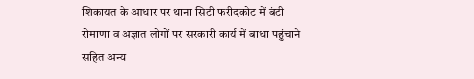शिकायत के आधार पर थाना सिटी फरीदकोट में बंटी रोमाणा व अज्ञात लोगों पर सरकारी कार्य में बाधा पहुंचाने सहित अन्य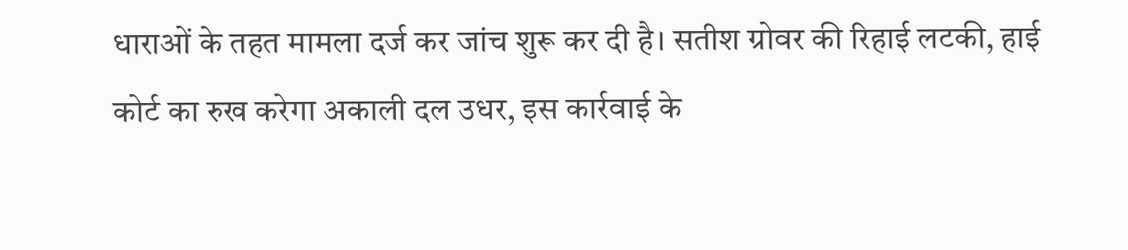धाराओं के तहत मामला दर्ज कर जांच शुरू कर दी है। सतीश ग्रोवर की रिहाई लटकी, हाई कोर्ट का रुख करेगा अकाली दल उधर, इस कार्रवाई के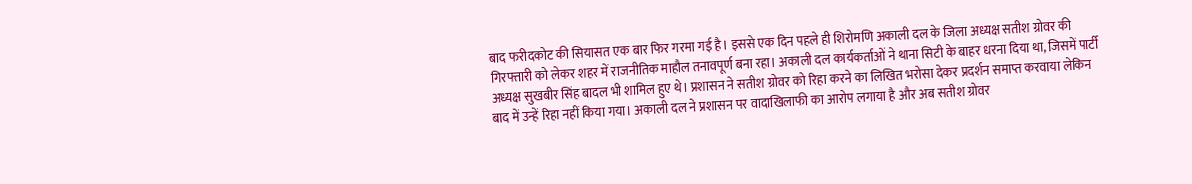बाद फरीदकोट की सियासत एक बार फिर गरमा गई है। इससे एक दिन पहले ही शिरोमणि अकाली दल के जिला अध्यक्ष सतीश ग्रोवर की गिरफ्तारी को लेकर शहर में राजनीतिक माहौल तनावपूर्ण बना रहा। अकाली दल कार्यकर्ताओं ने थाना सिटी के बाहर धरना दिया था, जिसमें पार्टी अध्यक्ष सुखबीर सिंह बादल भी शामिल हुए थे। प्रशासन ने सतीश ग्रोवर को रिहा करने का लिखित भरोसा देकर प्रदर्शन समाप्त करवाया लेकिन बाद में उन्हें रिहा नहीं किया गया। अकाली दल ने प्रशासन पर वादाखिलाफी का आरोप लगाया है और अब सतीश ग्रोवर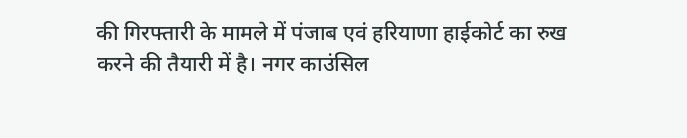की गिरफ्तारी के मामले में पंजाब एवं हरियाणा हाईकोर्ट का रुख करने की तैयारी में है। नगर काउंसिल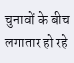चुनावों के बीच लगातार हो रहे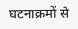घटनाक्रमों से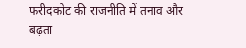फरीदकोट की राजनीति में तनाव और बढ़ता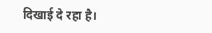दिखाई दे रहा है।